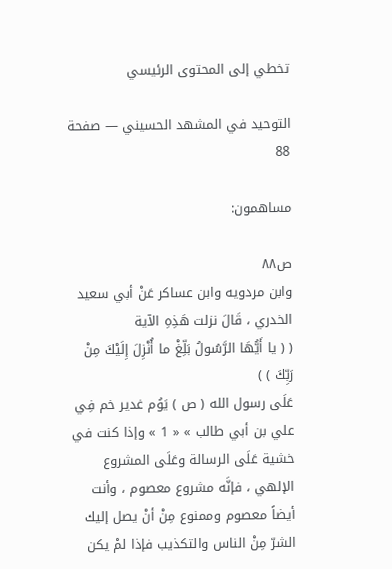تخطي إلى المحتوى الرئيسي

التوحيد في المشهد الحسيني — صفحة 88

مساهمون:

ص٨٨
وابن مردويه وابن عساكر عَنْ أبي سعيد الخدري ، قَالَ نزلت هَذِهِ الآية
( ( يا أَيُّهَا الرَّسُولُ بَلِّغْ ما أُنْزِلَ إِلَيْكَ مِنْ رَبِّكَ ) )
عَلَى رسول الله ( ص ) يَوُم غدير خم فِي علي بن أبي طالب » « 1 » وإذا كنت في خشية عَلَى الرسالة وعَلَى المشروع الإلهي ، فإنَّه مشروع معصوم ، وأنت أيضاً معصوم وممنوع مِنْ أنْ يصل إليك الشرّ مِنْ الناس والتكذيب فإذا لمْ يكن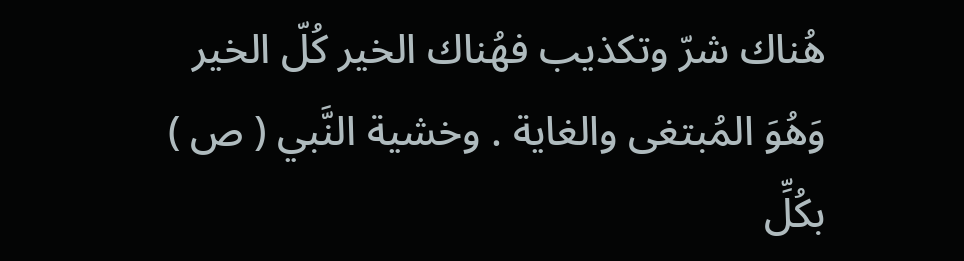هُناك شرّ وتكذيب فهُناك الخير كُلّ الخير وَهُوَ المُبتغى والغاية . وخشية النَّبي ( ص ) بكُلِّ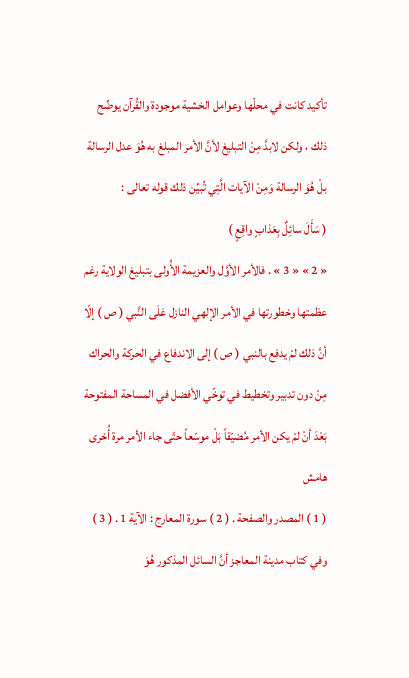تأكيد كانت في محلّها وعوامل الخشية موجودة والقُرآن يوضِّح ذلك ، ولكن لابدَّ مِنْ التبليغ لأنَّ الأمر المبلغ به هُوَ عدل الرسالة بلْ هُوَ الرسالة وَمِنْ الآيات الَّتِي تُبيِّن ذلك قوله تعالى :
( سَأَلَ سائِلٌ بِعَذابٍ واقِعٍ )
« 2 » « 3 » . فالأمر الأوَّل والعزيمة الأُولى بتبليغ الولاية رغم عظمتها وخطورتها في الأمر الإلهي النازل عَلَى النَّبي ( ص ) إلّا أنَّ ذلك لمْ يدفع بالنبي ( ص ) إلى الاندفاع في الحركة والحراك مِنْ دون تدبير وتخطيط في توخّي الأفضل في المساحة المفتوحة بَعْدَ أنْ لمْ يكن الأمر مُضيّقاً بَلْ موسّعاً حتّى جاء الأمر مرة أُخرى
هامش
( 1 ) المصدر والصفحة . ( 2 ) سورة المعارج : الآية 1 . ( 3 ) وفي كتاب مدينة المعاجز أنَّ السائل المذكور هُوَ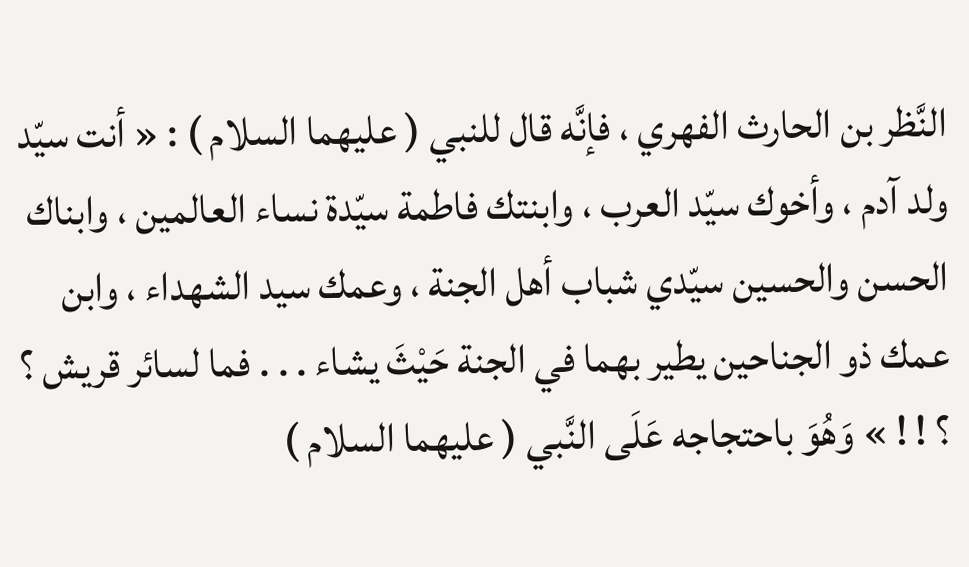النَّظر بن الحارث الفهري ، فإنَّه قال للنبي ( عليهما السلام ) : « أنت سيّد ولد آدم ، وأخوك سيّد العرب ، وابنتك فاطمة سيّدة نساء العالمين ، وابناك الحسن والحسين سيّدي شباب أهل الجنة ، وعمك سيد الشهداء ، وابن عمك ذو الجناحين يطير بهما في الجنة حَيْثَ يشاء . . . فما لسائر قريش ؟ ؟ ! ! » وَهُوَ باحتجاجه عَلَى النَّبي ( عليهما السلام )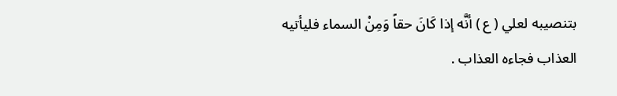بتنصيبه لعلي ( ع ) أنَّه إذا كَانَ حقاً وَمِنْ السماء فليأتيه العذاب فجاءه العذاب .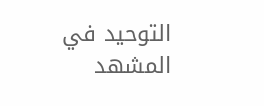التوحيد في المشهد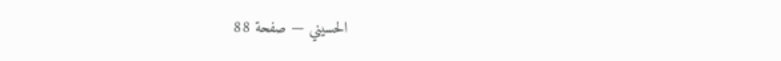الحسيني — صفحة 88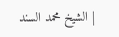| الشيخ محمد السند